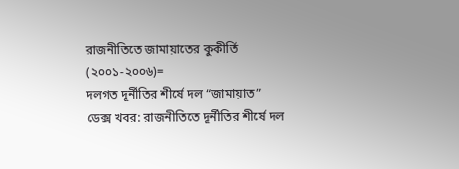রাজনীতিতে জামায়াতের কুকীর্তি (২০০১-২০০৬)=
দলগত দূর্নীতির শীর্ষে দল “জামায়াত”
ডেক্স খবর: রাজনীতিতে দূর্নীতির শীর্ষে দল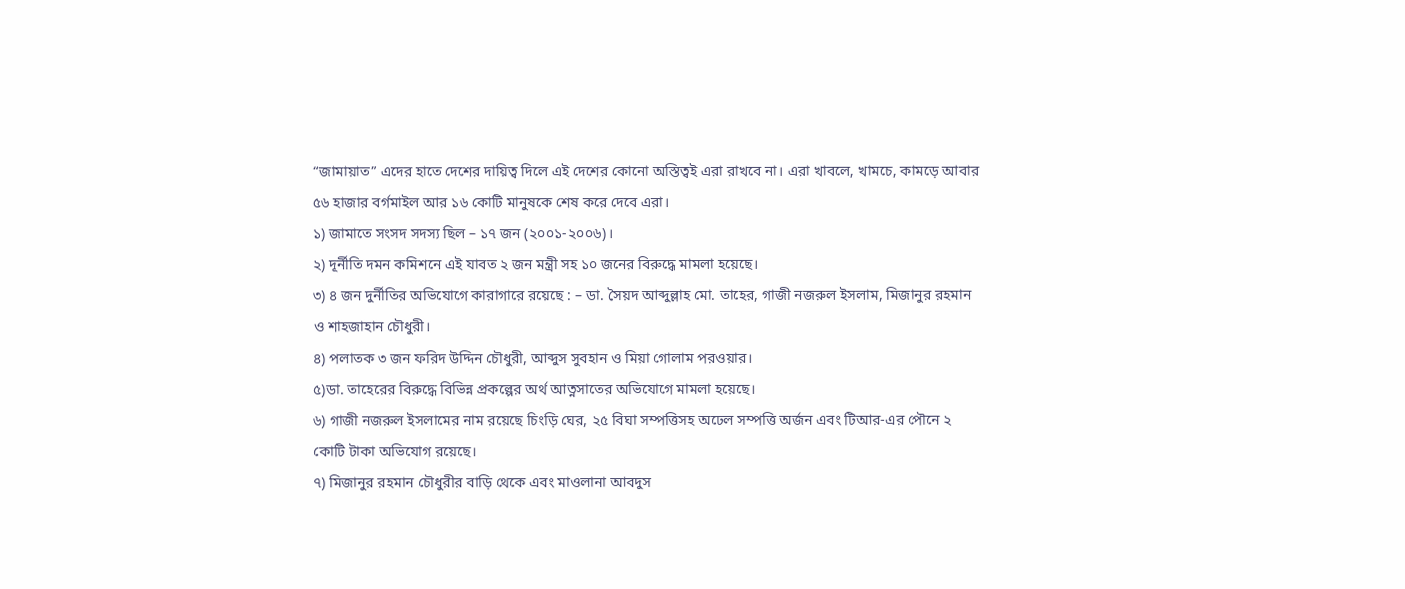“জামায়াত” এদের হাতে দেশের দায়িত্ব দিলে এই দেশের কোনো অস্তিত্বই এরা রাখবে না। এরা খাবলে, খামচে, কামড়ে আবার ৫৬ হাজার বর্গমাইল আর ১৬ কোটি মানুষকে শেষ করে দেবে এরা।
১) জামাতে সংসদ সদস্য ছিল – ১৭ জন (২০০১-২০০৬)।
২) দূর্নীতি দমন কমিশনে এই যাবত ২ জন মন্ত্রী সহ ১০ জনের বিরুদ্ধে মামলা হয়েছে।
৩) ৪ জন দুর্নীতির অভিযোগে কারাগারে রয়েছে : – ডা. সৈয়দ আব্দুল্লাহ মো. তাহের, গাজী নজরুল ইসলাম, মিজানুর রহমান ও শাহজাহান চৌধুরী।
৪) পলাতক ৩ জন ফরিদ উদ্দিন চৌধুরী, আব্দুস সুবহান ও মিয়া গোলাম পরওয়ার।
৫)ডা. তাহেরের বিরুদ্ধে বিভিন্ন প্রকল্পের অর্থ আত্নসাতের অভিযোগে মামলা হয়েছে।
৬) গাজী নজরুল ইসলামের নাম রয়েছে চিংড়ি ঘের, ২৫ বিঘা সম্পত্তিসহ অঢেল সম্পত্তি অর্জন এবং টিআর-এর পৌনে ২ কোটি টাকা অভিযোগ রয়েছে।
৭) মিজানুর রহমান চৌধুরীর বাড়ি থেকে এবং মাওলানা আবদুস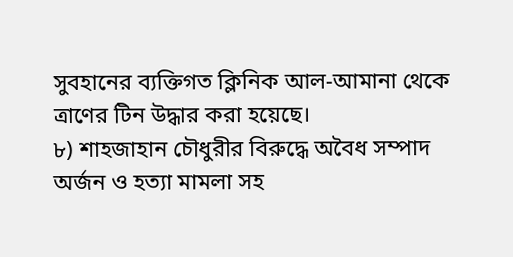সুবহানের ব্যক্তিগত ক্লিনিক আল-আমানা থেকে ত্রাণের টিন উদ্ধার করা হয়েছে।
৮) শাহজাহান চৌধুরীর বিরুদ্ধে অবৈধ সম্পাদ অর্জন ও হত্যা মামলা সহ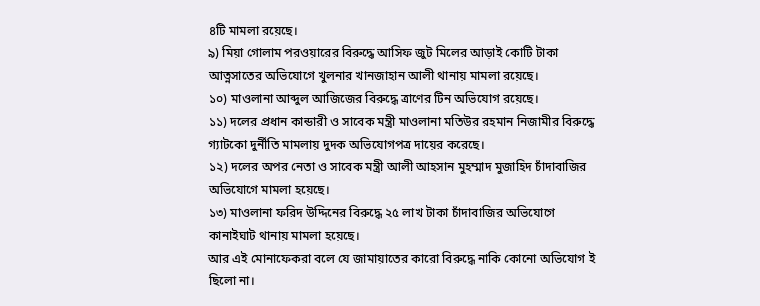৪টি মামলা রয়েছে।
৯) মিয়া গোলাম পরওয়ারের বিরুদ্ধে আসিফ জুট মিলের আড়াই কোটি টাকা আত্নসাতের অভিযোগে খুলনার খানজাহান আলী থানায় মামলা রয়েছে।
১০) মাওলানা আব্দুল আজিজের বিরুদ্ধে ত্রাণের টিন অভিযোগ রয়েছে।
১১) দলের প্রধান কান্ডারী ও সাবেক মন্ত্রী মাওলানা মতিউর রহমান নিজামীর বিরুদ্ধে গ্যাটকো দুর্নীতি মামলায় দুদক অভিযোগপত্র দায়ের করেছে।
১২) দলের অপর নেতা ও সাবেক মন্ত্রী আলী আহসান মুহম্মাদ মুজাহিদ চাঁদাবাজির অভিযোগে মামলা হয়েছে।
১৩) মাওলানা ফরিদ উদ্দিনের বিরুদ্ধে ২৫ লাখ টাকা চাঁদাবাজির অভিযোগে কানাইঘাট থানায় মামলা হয়েছে।
আর এই মোনাফেকরা বলে যে জামায়াতের কারো বিরুদ্ধে নাকি কোনো অভিযোগ ই ছিলো না।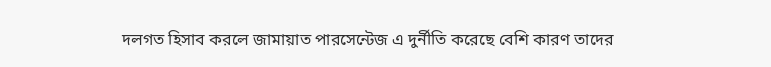দলগত হিসাব করলে জামায়াত পারসেন্টেজ এ দুর্নীতি করেছে বেশি কারণ তাদের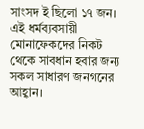সাংসদ ই ছিলো ১৭ জন।
এই ধর্মব্যবসায়ী মোনাফেকদের নিকট থেকে সাবধান হবার জন্য সকল সাধারণ জনগনের আহ্বান।